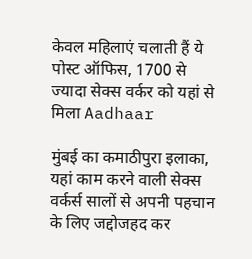केवल महिलाएं चलाती हैं ये पोस्ट ऑफिस, 1700 से ज्यादा सेक्स वर्कर को यहां से मिला Aadhaar

मुंबई का कमाठीपुरा इलाका, यहां काम करने वाली सेक्स वर्कर्स सालों से अपनी पहचान के लिए जद्दोजहद कर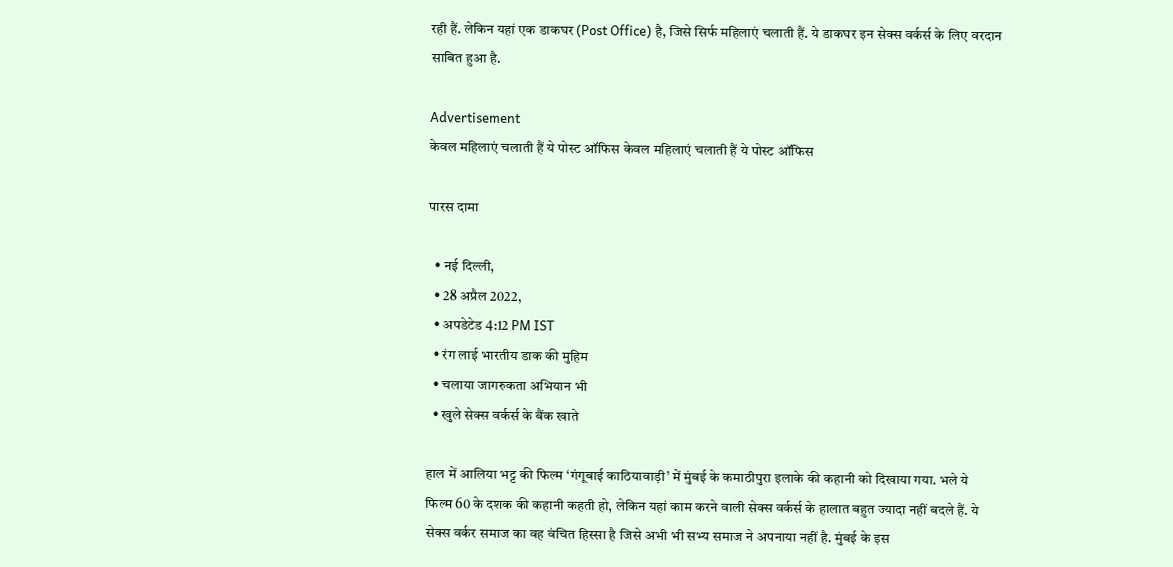रही हैं. लेकिन यहां एक डाकघर (Post Office) है, जिसे सिर्फ महिलाएं चलाती हैं. ये डाकघर इन सेक्स वर्कर्स के लिए वरदान साबित हुआ है.

Advertisement
केवल महिलाएं चलाती हैं ये पोस्ट ऑफिस केवल महिलाएं चलाती हैं ये पोस्ट ऑफिस

पारस दामा

  • नई दिल्ली,
  • 28 अप्रैल 2022,
  • अपडेटेड 4:12 PM IST
  • रंग लाई भारतीय डाक की मुहिम
  • चलाया जागरुकता अभियान भी
  • खुले सेक्स वर्कर्स के बैंक खाते

हाल में आलिया भट्ट की फिल्म ‘गंगूबाई काठियावाड़ी’ में मुंबई के कमाठीपुरा इलाके की कहानी को दिखाया गया. भले ये फिल्म 60 के दशक की कहानी कहती हो, लेकिन यहां काम करने वाली सेक्स वर्कर्स के हालात बहुत ज्यादा नहीं बदले हैं. ये सेक्स वर्कर समाज का वह वंचित हिस्सा है जिसे अभी भी सभ्य समाज ने अपनाया नहीं है. मुंबई के इस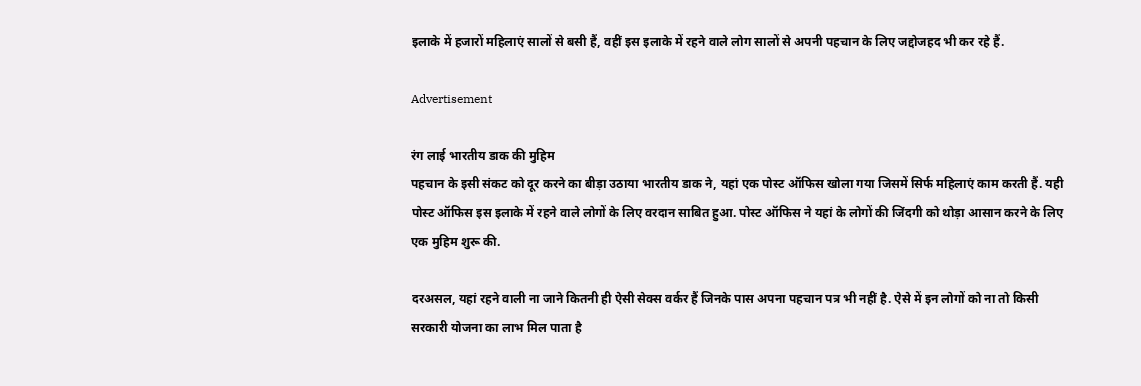इलाके में हजारों महिलाएं सालों से बसी हैं, वहीं इस इलाके में रहने वाले लोग सालों से अपनी पहचान के लिए जद्दोजहद भी कर रहे हैं.

Advertisement

रंग लाई भारतीय डाक की मुहिम
पहचान के इसी संकट को दूर करने का बीड़ा उठाया भारतीय डाक ने, यहां एक पोस्ट ऑफिस खोला गया जिसमें सिर्फ महिलाएं काम करती हैं. यही पोस्ट ऑफिस इस इलाके में रहने वाले लोगों के लिए वरदान साबित हुआ. पोस्ट ऑफिस ने यहां के लोगों की जिंदगी को थोड़ा आसान करने के लिए एक मुहिम शुरू की.

दरअसल, यहां रहने वाली ना जाने कितनी ही ऐसी सेक्स वर्कर हैं जिनके पास अपना पहचान पत्र भी नहीं है. ऐसे में इन लोगों को ना तो किसी सरकारी योजना का लाभ मिल पाता है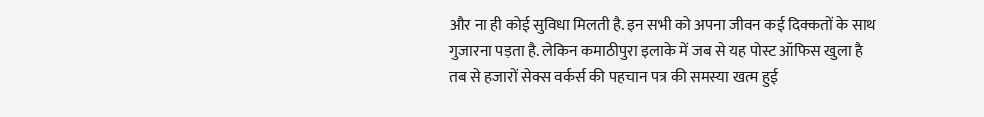और ना ही कोई सुविधा मिलती है. इन सभी को अपना जीवन कई दिक्कतों के साथ गुजारना पड़ता है. लेकिन कमाठीपुरा इलाके में जब से यह पोस्ट ऑफिस खुला है तब से हजारों सेक्स वर्कर्स की पहचान पत्र की समस्या खत्म हुई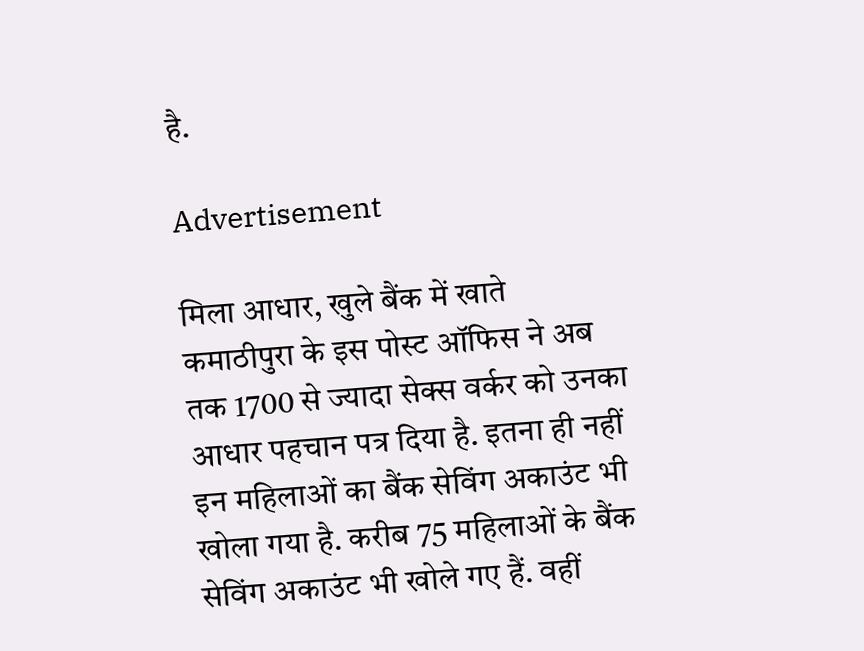है.

Advertisement

मिला आधार, खुले बैंक में खाते
कमाठीपुरा के इस पोस्ट ऑफिस ने अब तक 1700 से ज्यादा सेक्स वर्कर को उनका आधार पहचान पत्र दिया है. इतना ही नहीं इन महिलाओं का बैंक सेविंग अकाउंट भी खोला गया है. करीब 75 महिलाओं के बैंक सेविंग अकाउंट भी खोले गए हैं. वहीं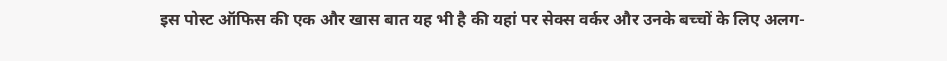इस पोस्ट ऑफिस की एक और खास बात यह भी है की यहां पर सेक्स वर्कर और उनके बच्चों के लिए अलग-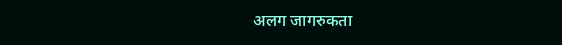अलग जागरुकता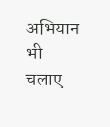अभियान भी चलाए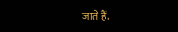जाते हैं.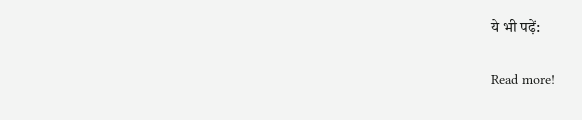ये भी पढ़ें:

Read more!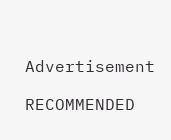Advertisement

RECOMMENDED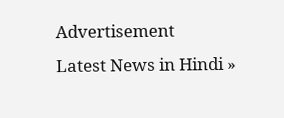Advertisement
Latest News in Hindi »